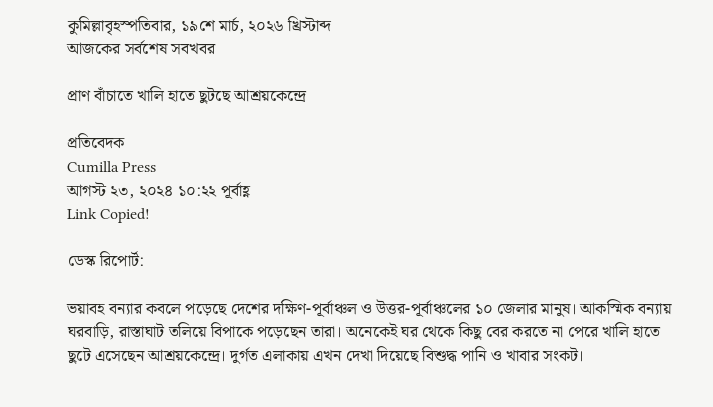কুমিল্লাবৃহস্পতিবার, ১৯শে মার্চ, ২০২৬ খ্রিস্টাব্দ
আজকের সর্বশেষ সবখবর

প্রাণ বাঁচাতে খালি হাতে ছুটছে আশ্রয়কেন্দ্রে

প্রতিবেদক
Cumilla Press
আগস্ট ২৩, ২০২৪ ১০:২২ পূর্বাহ্ণ
Link Copied!

ডেস্ক রিপোর্ট:

ভয়াবহ বন্যার কবলে পড়েছে দেশের দক্ষিণ-পূর্বাঞ্চল ও উত্তর-পূর্বাঞ্চলের ১০ জেলার মানুষ। আকস্মিক বন্যায় ঘরবাড়ি, রাস্তাঘাট তলিয়ে বিপাকে পড়েছেন তারা। অনেকেই ঘর থেকে কিছু বের করতে না পেরে খালি হাতে ছুটে এসেছেন আশ্রয়কেন্দ্রে। দুর্গত এলাকায় এখন দেখা দিয়েছে বিশুদ্ধ পানি ও খাবার সংকট।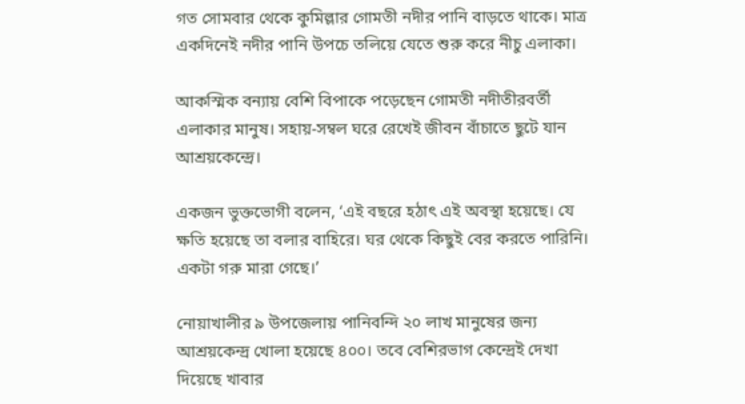গত সোমবার থেকে কুমিল্লার গোমতী নদীর পানি বাড়তে থাকে। মাত্র একদিনেই নদীর পানি উপচে তলিয়ে যেতে শুরু করে নীচু এলাকা।

আকস্মিক বন্যায় বেশি বিপাকে পড়েছেন গোমতী নদীতীরবর্তী এলাকার মানুষ। সহায়-সম্বল ঘরে রেখেই জীবন বাঁচাতে ছুটে যান আশ্রয়কেন্দ্রে।

একজন ভুক্তভোগী বলেন, ‘এই বছরে হঠাৎ এই অবস্থা হয়েছে। যে ক্ষতি হয়েছে তা বলার বাহিরে। ঘর থেকে কিছুই বের করতে পারিনি। একটা গরু মারা গেছে।’

নোয়াখালীর ৯ উপজেলায় পানিবন্দি ২০ লাখ মানুষের জন্য আশ্রয়কেন্দ্র খোলা হয়েছে ৪০০। তবে বেশিরভাগ কেন্দ্রেই দেখা দিয়েছে খাবার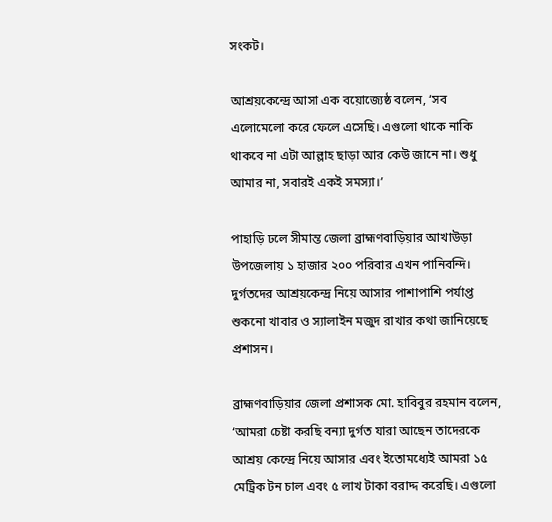সংকট।

আশ্রয়কেন্দ্রে আসা এক বয়োজ্যেষ্ঠ বলেন, ‘সব এলোমেলো করে ফেলে এসেছি। এগুলো থাকে নাকি থাকবে না এটা আল্লাহ ছাড়া আর কেউ জানে না। শুধু আমার না, সবারই একই সমস্যা।’

পাহাড়ি ঢলে সীমান্ত জেলা ব্রাহ্মণবাড়িয়ার আখাউড়া উপজেলায় ১ হাজার ২০০ পরিবার এখন পানিবন্দি। দুর্গতদের আশ্রয়কেন্দ্র নিয়ে আসার পাশাপাশি পর্যাপ্ত শুকনো খাবার ও স্যালাইন মজুদ রাখার কথা জানিয়েছে প্রশাসন।

ব্রাহ্মণবাড়িয়ার জেলা প্রশাসক মো. হাবিবুর রহমান বলেন, ‘আমরা চেষ্টা করছি বন্যা দুর্গত যারা আছেন তাদেরকে আশ্রয় কেন্দ্রে নিয়ে আসার এবং ইতোমধ্যেই আমরা ১৫ মেট্রিক টন চাল এবং ৫ লাখ টাকা বরাদ্দ করেছি। এগুলো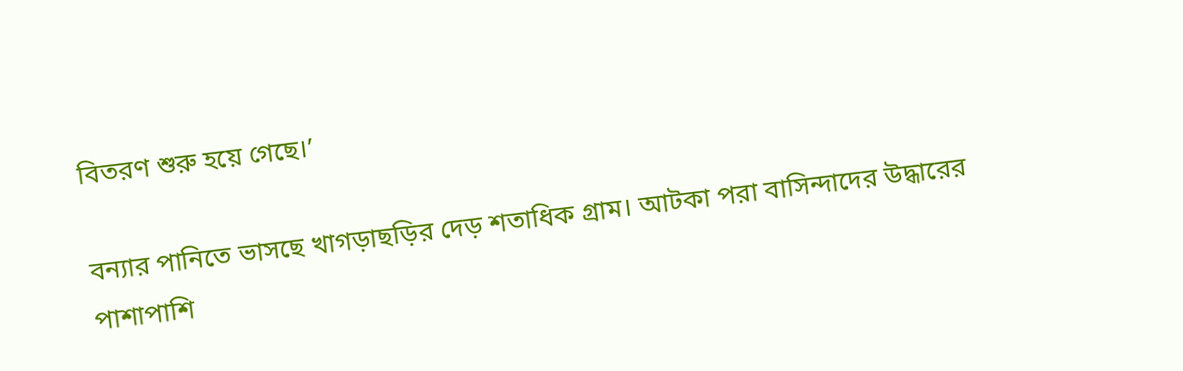বিতরণ শুরু হয়ে গেছে।’

বন্যার পানিতে ভাসছে খাগড়াছড়ির দেড় শতাধিক গ্রাম। আটকা পরা বাসিন্দাদের উদ্ধারের পাশাপাশি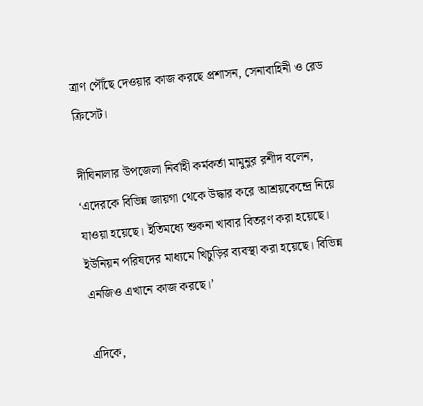ত্রাণ পৌঁছে দেওয়ার কাজ করছে প্রশাসন, সেনাবাহিনী ও রেড ক্রিসেট।

দীঘিনালার উপজেলা নির্বাহী কর্মকর্তা মামুনুর রশীদ বলেন, ‘এদেরকে বিভিন্ন জায়গা থেকে উদ্ধার করে আশ্রয়কেন্দ্রে নিয়ে যাওয়া হয়েছে। ইতিমধ্যে শুকনা খাবার বিতরণ করা হয়েছে। ইউনিয়ন পরিষদের মাধ্যমে খিচুড়ির ব্যবস্থা করা হয়েছে। বিভিন্ন এনজিও এখানে কাজ করছে।’

এদিকে,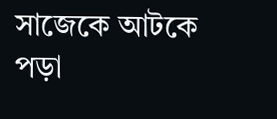সাজেকে আটকে পড়া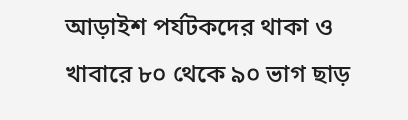আড়াইশ পর্যটকদের থাকা ও খাবারে ৮০ থেকে ৯০ ভাগ ছাড়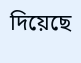দিয়েছে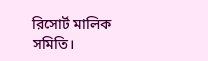রিসোর্ট মালিক সমিতি।